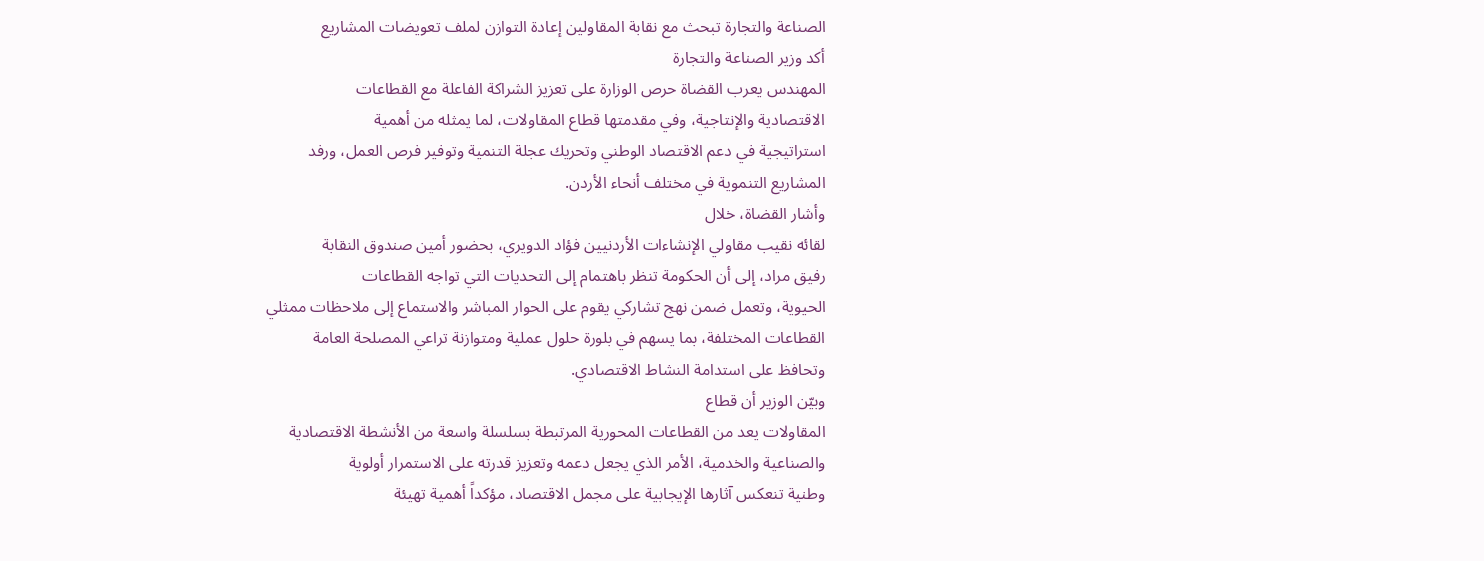الصناعة والتجارة تبحث مع نقابة المقاولين إعادة التوازن لملف تعويضات المشاريع
أكد وزير الصناعة والتجارة
المهندس يعرب القضاة حرص الوزارة على تعزيز الشراكة الفاعلة مع القطاعات
الاقتصادية والإنتاجية، وفي مقدمتها قطاع المقاولات، لما يمثله من أهمية
استراتيجية في دعم الاقتصاد الوطني وتحريك عجلة التنمية وتوفير فرص العمل، ورفد
المشاريع التنموية في مختلف أنحاء الأردن.
وأشار القضاة، خلال
لقائه نقيب مقاولي الإنشاءات الأردنيين فؤاد الدويري، بحضور أمين صندوق النقابة
رفيق مراد، إلى أن الحكومة تنظر باهتمام إلى التحديات التي تواجه القطاعات
الحيوية، وتعمل ضمن نهج تشاركي يقوم على الحوار المباشر والاستماع إلى ملاحظات ممثلي
القطاعات المختلفة، بما يسهم في بلورة حلول عملية ومتوازنة تراعي المصلحة العامة
وتحافظ على استدامة النشاط الاقتصادي.
وبيّن الوزير أن قطاع
المقاولات يعد من القطاعات المحورية المرتبطة بسلسلة واسعة من الأنشطة الاقتصادية
والصناعية والخدمية، الأمر الذي يجعل دعمه وتعزيز قدرته على الاستمرار أولوية
وطنية تنعكس آثارها الإيجابية على مجمل الاقتصاد، مؤكداً أهمية تهيئة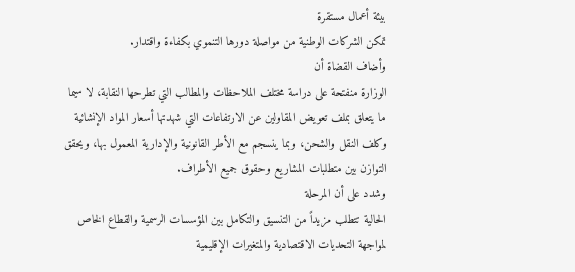بيئة أعمال مستقرة
تمكن الشركات الوطنية من مواصلة دورها التنموي بكفاءة واقتدار.
وأضاف القضاة أن
الوزارة منفتحة على دراسة مختلف الملاحظات والمطالب التي تطرحها النقابة، لا سيما
ما يتعلق بملف تعويض المقاولين عن الارتفاعات التي شهدتها أسعار المواد الإنشائية
وكلف النقل والشحن، وبما ينسجم مع الأطر القانونية والإدارية المعمول بها، ويحقق
التوازن بين متطلبات المشاريع وحقوق جميع الأطراف.
وشدد على أن المرحلة
الحالية تتطلب مزيداً من التنسيق والتكامل بين المؤسسات الرسمية والقطاع الخاص
لمواجهة التحديات الاقتصادية والمتغيرات الإقليمية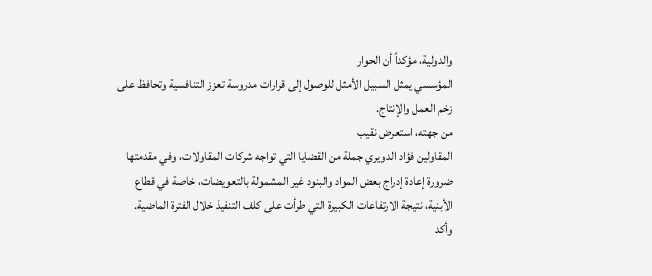والدولية، مؤكداً أن الحوار
المؤسسي يمثل السبيل الأمثل للوصول إلى قرارات مدروسة تعزز التنافسية وتحافظ على
زخم العمل والإنتاج.
من جهته، استعرض نقيب
المقاولين فؤاد الدويري جملة من القضايا التي تواجه شركات المقاولات، وفي مقدمتها
ضرورة إعادة إدراج بعض المواد والبنود غير المشمولة بالتعويضات، خاصة في قطاع
الأبنية، نتيجة الارتفاعات الكبيرة التي طرأت على كلف التنفيذ خلال الفترة الماضية.
وأكد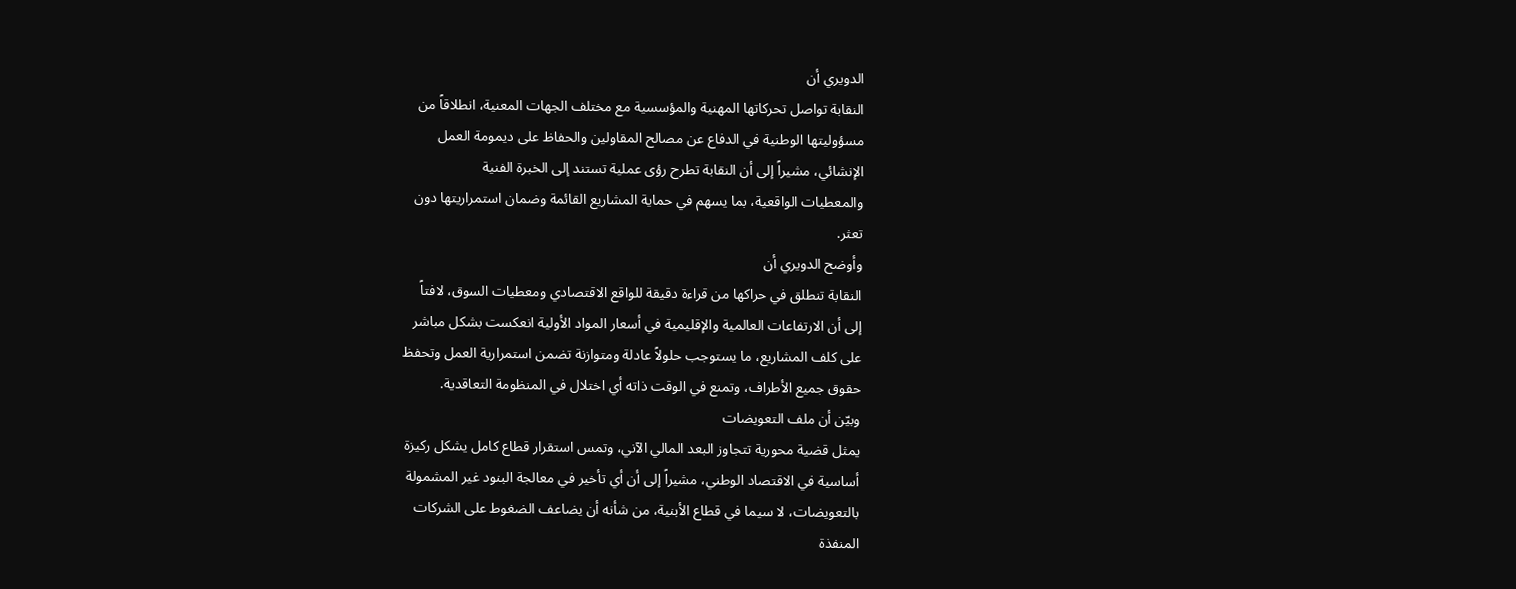الدويري أن
النقابة تواصل تحركاتها المهنية والمؤسسية مع مختلف الجهات المعنية، انطلاقاً من
مسؤوليتها الوطنية في الدفاع عن مصالح المقاولين والحفاظ على ديمومة العمل
الإنشائي، مشيراً إلى أن النقابة تطرح رؤى عملية تستند إلى الخبرة الفنية
والمعطيات الواقعية، بما يسهم في حماية المشاريع القائمة وضمان استمراريتها دون
تعثر.
وأوضح الدويري أن
النقابة تنطلق في حراكها من قراءة دقيقة للواقع الاقتصادي ومعطيات السوق، لافتاً
إلى أن الارتفاعات العالمية والإقليمية في أسعار المواد الأولية انعكست بشكل مباشر
على كلف المشاريع، ما يستوجب حلولاً عادلة ومتوازنة تضمن استمرارية العمل وتحفظ
حقوق جميع الأطراف، وتمنع في الوقت ذاته أي اختلال في المنظومة التعاقدية.
وبيّن أن ملف التعويضات
يمثل قضية محورية تتجاوز البعد المالي الآني، وتمس استقرار قطاع كامل يشكل ركيزة
أساسية في الاقتصاد الوطني، مشيراً إلى أن أي تأخير في معالجة البنود غير المشمولة
بالتعويضات، لا سيما في قطاع الأبنية، من شأنه أن يضاعف الضغوط على الشركات
المنفذة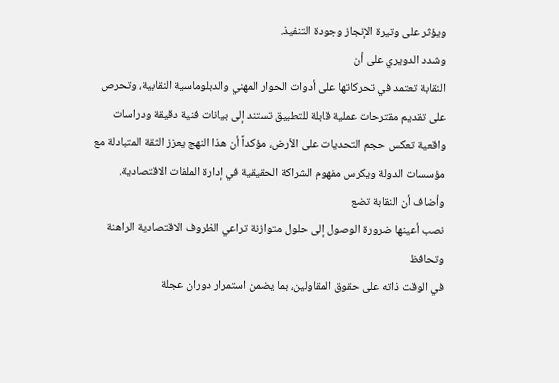ويؤثر على وتيرة الإنجاز وجودة التنفيذ.
وشدد الدويري على أن
النقابة تعتمد في تحركاتها على أدوات الحوار المهني والدبلوماسية النقابية، وتحرص
على تقديم مقترحات عملية قابلة للتطبيق تستند إلى بيانات فنية دقيقة ودراسات
واقعية تعكس حجم التحديات على الأرض، مؤكداً أن هذا النهج يعزز الثقة المتبادلة مع
مؤسسات الدولة ويكرس مفهوم الشراكة الحقيقية في إدارة الملفات الاقتصادية.
وأضاف أن النقابة تضع
نصب أعينها ضرورة الوصول إلى حلول متوازنة تراعي الظروف الاقتصادية الراهنة وتحافظ
في الوقت ذاته على حقوق المقاولين، بما يضمن استمرار دوران عجلة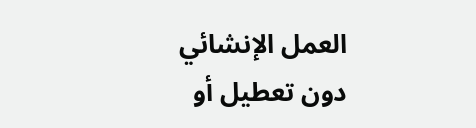العمل الإنشائي
دون تعطيل أو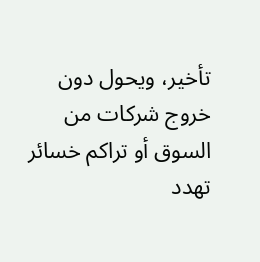تأخير، ويحول دون خروج شركات من السوق أو تراكم خسائر تهدد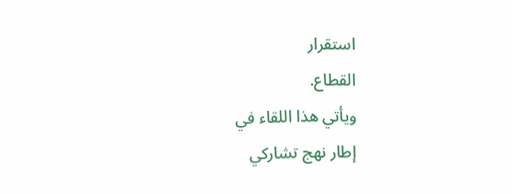استقرار
القطاع.
ويأتي هذا اللقاء في
إطار نهج تشاركي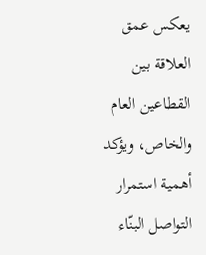يعكس عمق العلاقة بين القطاعين العام والخاص، ويؤكد أهمية استمرار
التواصل البنّاء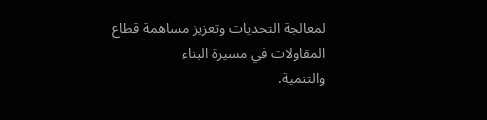لمعالجة التحديات وتعزيز مساهمة قطاع المقاولات في مسيرة البناء
والتنمية.